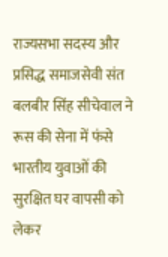राज्यसभा सदस्य और प्रसिद्ध समाजसेवी संत बलबीर सिंह सीचेवाल ने रूस की सेना में फंसे भारतीय युवाओं की सुरक्षित घर वापसी को लेकर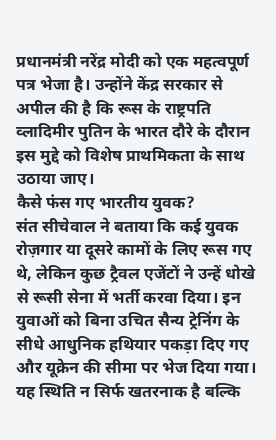प्रधानमंत्री नरेंद्र मोदी को एक महत्वपूर्ण पत्र भेजा है। उन्होंने केंद्र सरकार से अपील की है कि रूस के राष्ट्रपति व्लादिमीर पुतिन के भारत दौरे के दौरान इस मुद्दे को विशेष प्राथमिकता के साथ उठाया जाए।
कैसे फंस गए भारतीय युवक?
संत सीचेवाल ने बताया कि कई युवक रोज़गार या दूसरे कामों के लिए रूस गए थे, लेकिन कुछ ट्रैवल एजेंटों ने उन्हें धोखे से रूसी सेना में भर्ती करवा दिया। इन युवाओं को बिना उचित सैन्य ट्रेनिंग के सीधे आधुनिक हथियार पकड़ा दिए गए और यूक्रेन की सीमा पर भेज दिया गया। यह स्थिति न सिर्फ खतरनाक है बल्कि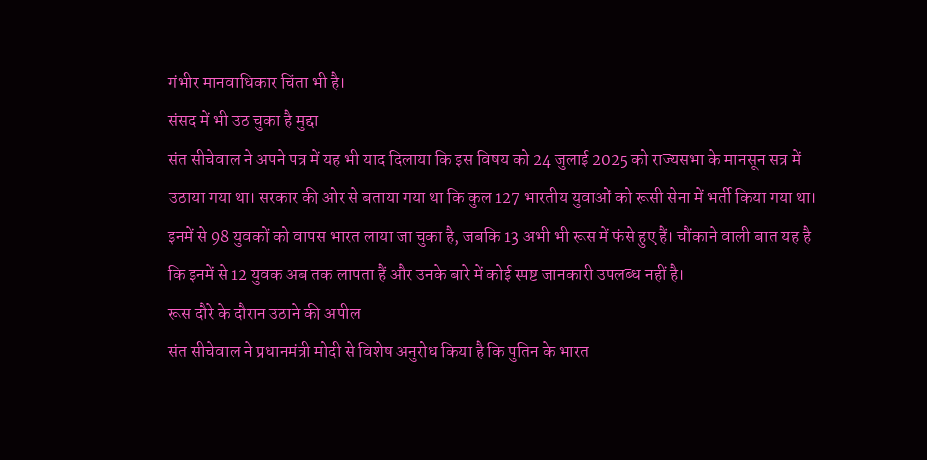गंभीर मानवाधिकार चिंता भी है।
संसद में भी उठ चुका है मुद्दा
संत सीचेवाल ने अपने पत्र में यह भी याद दिलाया कि इस विषय को 24 जुलाई 2025 को राज्यसभा के मानसून सत्र में उठाया गया था। सरकार की ओर से बताया गया था कि कुल 127 भारतीय युवाओं को रूसी सेना में भर्ती किया गया था।
इनमें से 98 युवकों को वापस भारत लाया जा चुका है, जबकि 13 अभी भी रूस में फंसे हुए हैं। चौंकाने वाली बात यह है कि इनमें से 12 युवक अब तक लापता हैं और उनके बारे में कोई स्पष्ट जानकारी उपलब्ध नहीं है।
रूस दौरे के दौरान उठाने की अपील
संत सीचेवाल ने प्रधानमंत्री मोदी से विशेष अनुरोध किया है कि पुतिन के भारत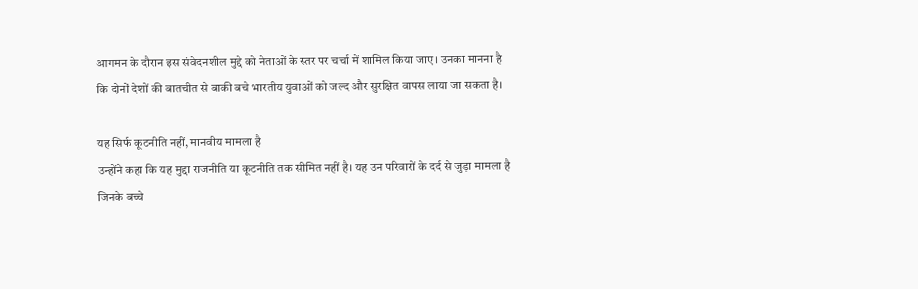आगमन के दौरान इस संवेदनशील मुद्दे को नेताओं के स्तर पर चर्चा में शामिल किया जाए। उनका मानना है कि दोनों देशों की बातचीत से बाकी बचे भारतीय युवाओं को जल्द और सुरक्षित वापस लाया जा सकता है।

यह सिर्फ कूटनीति नहीं, मानवीय मामला है
उन्होंने कहा कि यह मुद्दा राजनीति या कूटनीति तक सीमित नहीं है। यह उन परिवारों के दर्द से जुड़ा मामला है जिनके बच्चे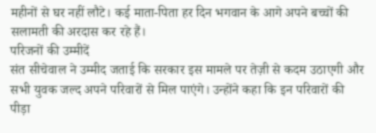महीनों से घर नहीं लौटे। कई माता-पिता हर दिन भगवान के आगे अपने बच्चों की सलामती की अरदास कर रहे हैं।
परिजनों की उम्मीदें
संत सीचेवाल ने उम्मीद जताई कि सरकार इस मामले पर तेज़ी से कदम उठाएगी और सभी युवक जल्द अपने परिवारों से मिल पाएंगे। उन्होंने कहा कि इन परिवारों की पीड़ा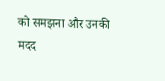को समझना और उनकी मदद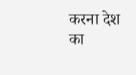करना देश का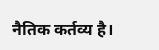नैतिक कर्तव्य है।